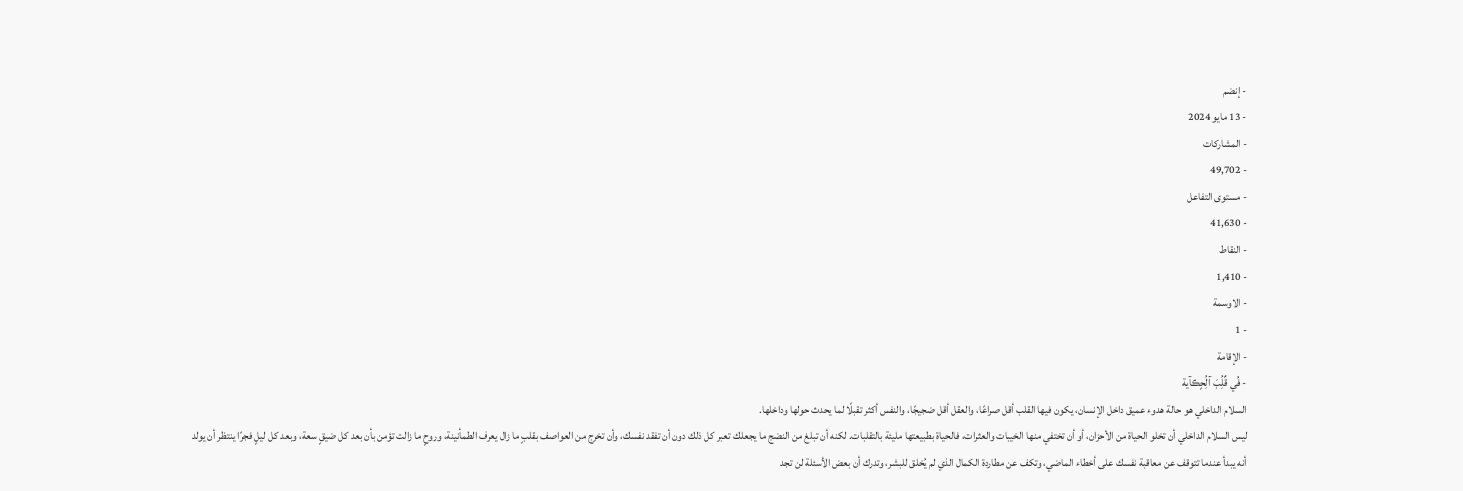- إنضم
- 13 مايو 2024
- المشاركات
- 49,702
- مستوى التفاعل
- 41,630
- النقاط
- 1,410
- الاوسمة
- 1
- الإقامة
- فُي قٌلُِبَ آلُِحٍڪآية
السلام الداخلي هو حالة هدوء عميق داخل الإنسان، يكون فيها القلب أقل صراعًا، والعقل أقل ضجيجًا، والنفس أكثر تقبلًا لما يحدث حولها وداخلها.
ليس السلام الداخلي أن تخلو الحياة من الأحزان، أو أن تختفي منها الخيبات والعثرات، فالحياة بطبيعتها مليئة بالتقلبات. لكنه أن تبلغ من النضج ما يجعلك تعبر كل ذلك دون أن تفقد نفسك، وأن تخرج من العواصف بقلبٍ ما زال يعرف الطمأنينة، وروحٍ ما زالت تؤمن بأن بعد كل ضيقٍ سعة، وبعد كل ليلٍ فجرًا ينتظر أن يولد
أنه يبدأ عندما تتوقف عن معاقبة نفسك على أخطاء الماضي، وتكف عن مطاردة الكمال الذي لم يُخلق للبشر، وتدرك أن بعض الأسئلة لن تجد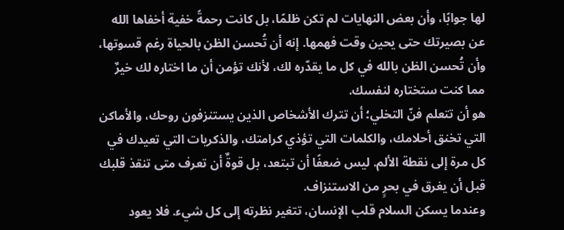لها جوابًا، وأن بعض النهايات لم تكن ظلمًا، بل كانت رحمةً خفية أخفاها الله عن بصيرتك حتى يحين وقت فهمها. إنه أن تُحسن الظن بالحياة رغم قسوتها، وأن تُحسن الظن بالله في كل ما يقدّره لك، لأنك تؤمن أن ما اختاره لك خيرٌ مما كنت ستختاره لنفسك.
هو أن تتعلم فنّ التخلي؛ أن تترك الأشخاص الذين يستنزفون روحك، والأماكن التي تخنق أحلامك، والكلمات التي تؤذي كرامتك، والذكريات التي تعيدك في كل مرة إلى نقطة الألم. ليس ضعفًا أن تبتعد، بل قوةٌ أن تعرف متى تنقذ قلبك قبل أن يغرق في بحرٍ من الاستنزاف.
وعندما يسكن السلام قلب الإنسان، تتغير نظرته إلى كل شيء. فلا يعود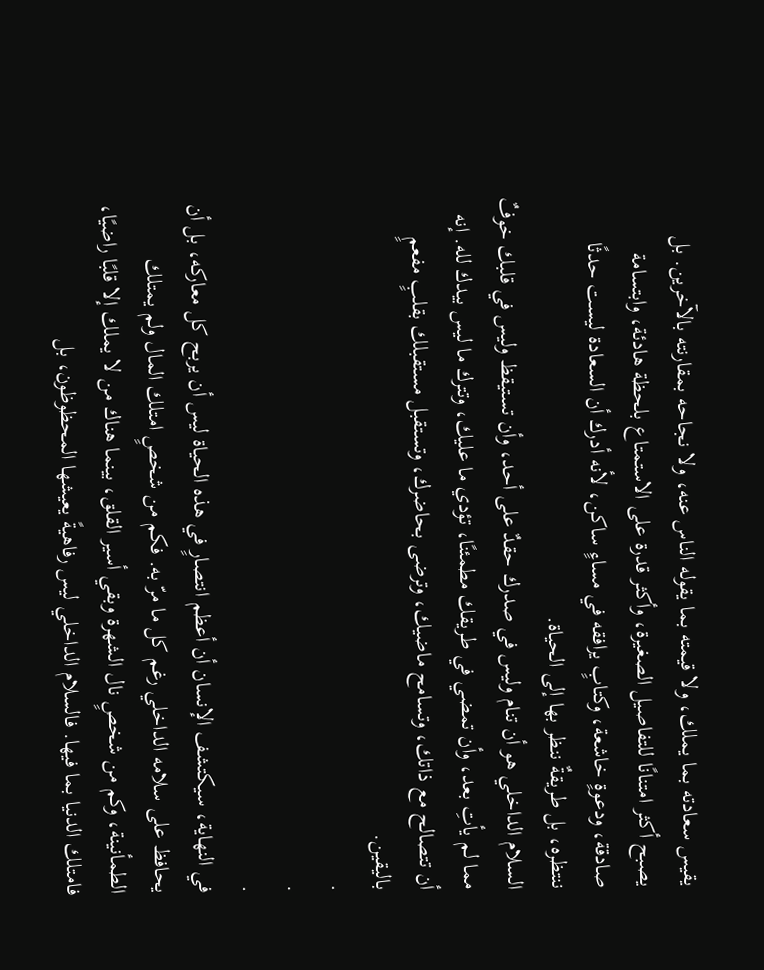يقيس سعادته بما يملك، ولا قيمته بما يقوله الناس عنه، ولا نجاحه بمقارنته بالآخرين. بل يصبح أكثر امتنانًا للتفاصيل الصغيرة، وأكثر قدرة على الاستمتاع بلحظة هادئة، وابتسامة صادقة، ودعوةٍ خاشعة، وكتابٍ يرافقه في مساءٍ ساكن، لأنه أدرك أن السعادة ليست حدثًا ننتظره، بل طريقةٌ ننظر بها إلى الحياة.
السلام الداخلي هو أن تنام وليس في صدرك حقدٌ على أحد، وأن تستيقظ وليس في قلبك خوفٌ مما لم يأتِ بعد، وأن تمضي في طريقك مطمئنًا، تؤدي ما عليك، وتترك ما ليس بيدك لله. إنه أن تتصالح مع ذاتك، وتسامح ماضيك، وترضى بحاضرك، وتستقبل مستقبلك بقلبٍ مفعمٍ باليقين.
.
.
.
في النهاية، سيكتشف الإنسان أن أعظم انتصارٍ في هذه الحياة ليس أن يربح كل معاركه، بل أن يحافظ على سلامه الداخلي رغم كل ما مرّ به. فكم من شخصٍ امتلك المال ولم يمتلك الطمأنينة، وكم من شخصٍ نال الشهرة وبقي أسير القلق، بينما هناك من لا يملك إلا قلبًا راضيًا، فامتلك الدنيا بما فيها. فالسلام الداخلي ليس رفاهيةً يعيشها المحظوظون، بل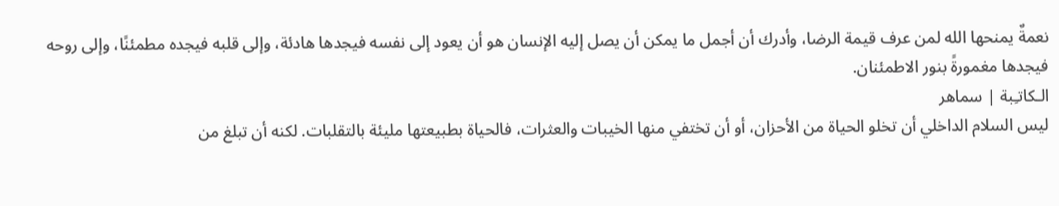نعمةٌ يمنحها الله لمن عرف قيمة الرضا، وأدرك أن أجمل ما يمكن أن يصل إليه الإنسان هو أن يعود إلى نفسه فيجدها هادئة، وإلى قلبه فيجده مطمئنًا، وإلى روحه فيجدها مغمورةً بنور الاطمئنان.
الـكاتـِبة | سماهر
ليس السلام الداخلي أن تخلو الحياة من الأحزان، أو أن تختفي منها الخيبات والعثرات، فالحياة بطبيعتها مليئة بالتقلبات. لكنه أن تبلغ من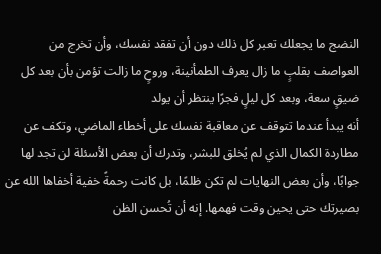النضج ما يجعلك تعبر كل ذلك دون أن تفقد نفسك، وأن تخرج من العواصف بقلبٍ ما زال يعرف الطمأنينة، وروحٍ ما زالت تؤمن بأن بعد كل ضيقٍ سعة، وبعد كل ليلٍ فجرًا ينتظر أن يولد
أنه يبدأ عندما تتوقف عن معاقبة نفسك على أخطاء الماضي، وتكف عن مطاردة الكمال الذي لم يُخلق للبشر، وتدرك أن بعض الأسئلة لن تجد لها جوابًا، وأن بعض النهايات لم تكن ظلمًا، بل كانت رحمةً خفية أخفاها الله عن بصيرتك حتى يحين وقت فهمها. إنه أن تُحسن الظن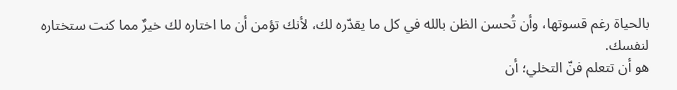بالحياة رغم قسوتها، وأن تُحسن الظن بالله في كل ما يقدّره لك، لأنك تؤمن أن ما اختاره لك خيرٌ مما كنت ستختاره لنفسك.
هو أن تتعلم فنّ التخلي؛ أن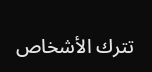تترك الأشخاص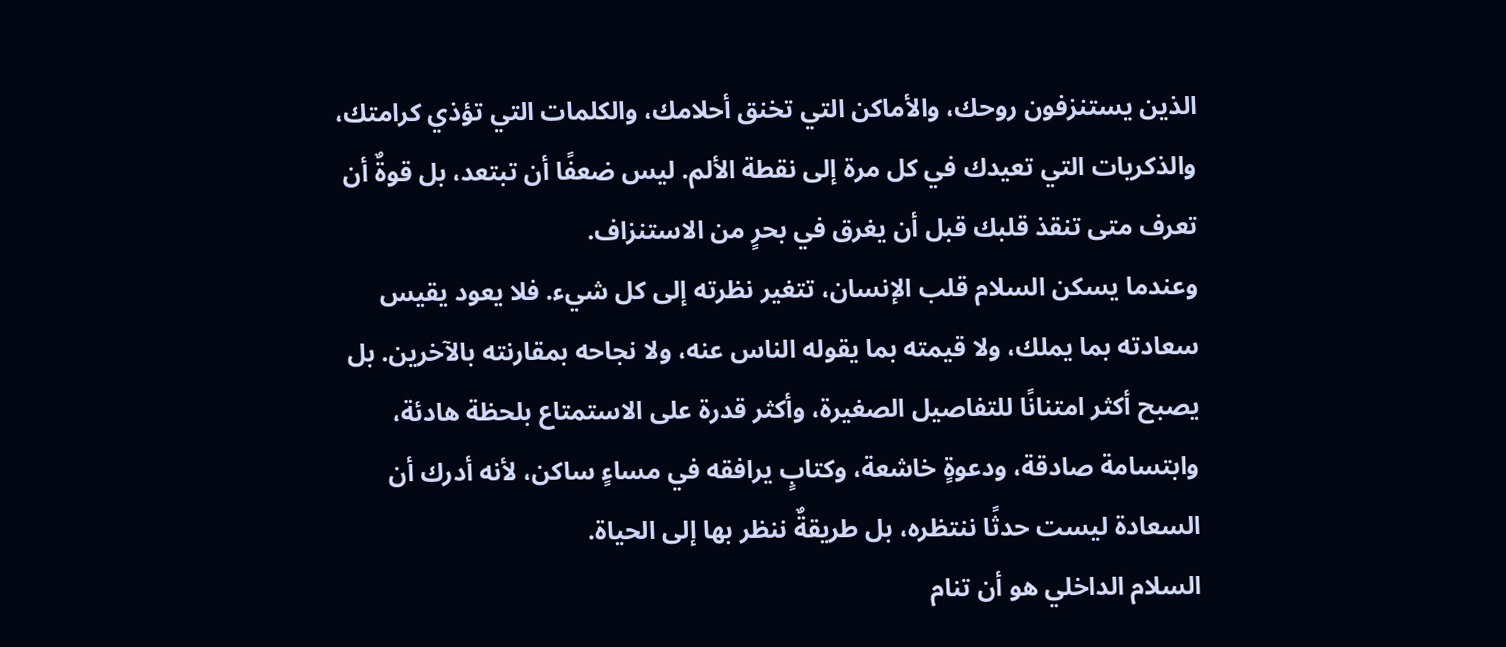الذين يستنزفون روحك، والأماكن التي تخنق أحلامك، والكلمات التي تؤذي كرامتك، والذكريات التي تعيدك في كل مرة إلى نقطة الألم. ليس ضعفًا أن تبتعد، بل قوةٌ أن تعرف متى تنقذ قلبك قبل أن يغرق في بحرٍ من الاستنزاف.
وعندما يسكن السلام قلب الإنسان، تتغير نظرته إلى كل شيء. فلا يعود يقيس سعادته بما يملك، ولا قيمته بما يقوله الناس عنه، ولا نجاحه بمقارنته بالآخرين. بل يصبح أكثر امتنانًا للتفاصيل الصغيرة، وأكثر قدرة على الاستمتاع بلحظة هادئة، وابتسامة صادقة، ودعوةٍ خاشعة، وكتابٍ يرافقه في مساءٍ ساكن، لأنه أدرك أن السعادة ليست حدثًا ننتظره، بل طريقةٌ ننظر بها إلى الحياة.
السلام الداخلي هو أن تنام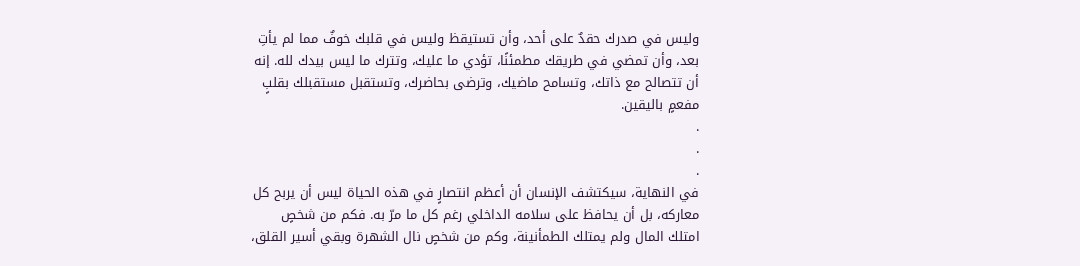وليس في صدرك حقدٌ على أحد، وأن تستيقظ وليس في قلبك خوفٌ مما لم يأتِ بعد، وأن تمضي في طريقك مطمئنًا، تؤدي ما عليك، وتترك ما ليس بيدك لله. إنه أن تتصالح مع ذاتك، وتسامح ماضيك، وترضى بحاضرك، وتستقبل مستقبلك بقلبٍ مفعمٍ باليقين.
.
.
.
في النهاية، سيكتشف الإنسان أن أعظم انتصارٍ في هذه الحياة ليس أن يربح كل معاركه، بل أن يحافظ على سلامه الداخلي رغم كل ما مرّ به. فكم من شخصٍ امتلك المال ولم يمتلك الطمأنينة، وكم من شخصٍ نال الشهرة وبقي أسير القلق،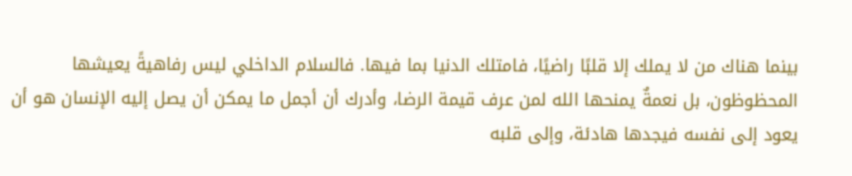بينما هناك من لا يملك إلا قلبًا راضيًا، فامتلك الدنيا بما فيها. فالسلام الداخلي ليس رفاهيةً يعيشها المحظوظون، بل نعمةٌ يمنحها الله لمن عرف قيمة الرضا، وأدرك أن أجمل ما يمكن أن يصل إليه الإنسان هو أن يعود إلى نفسه فيجدها هادئة، وإلى قلبه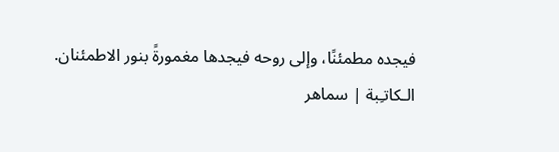فيجده مطمئنًا، وإلى روحه فيجدها مغمورةً بنور الاطمئنان.
الـكاتـِبة | سماهر